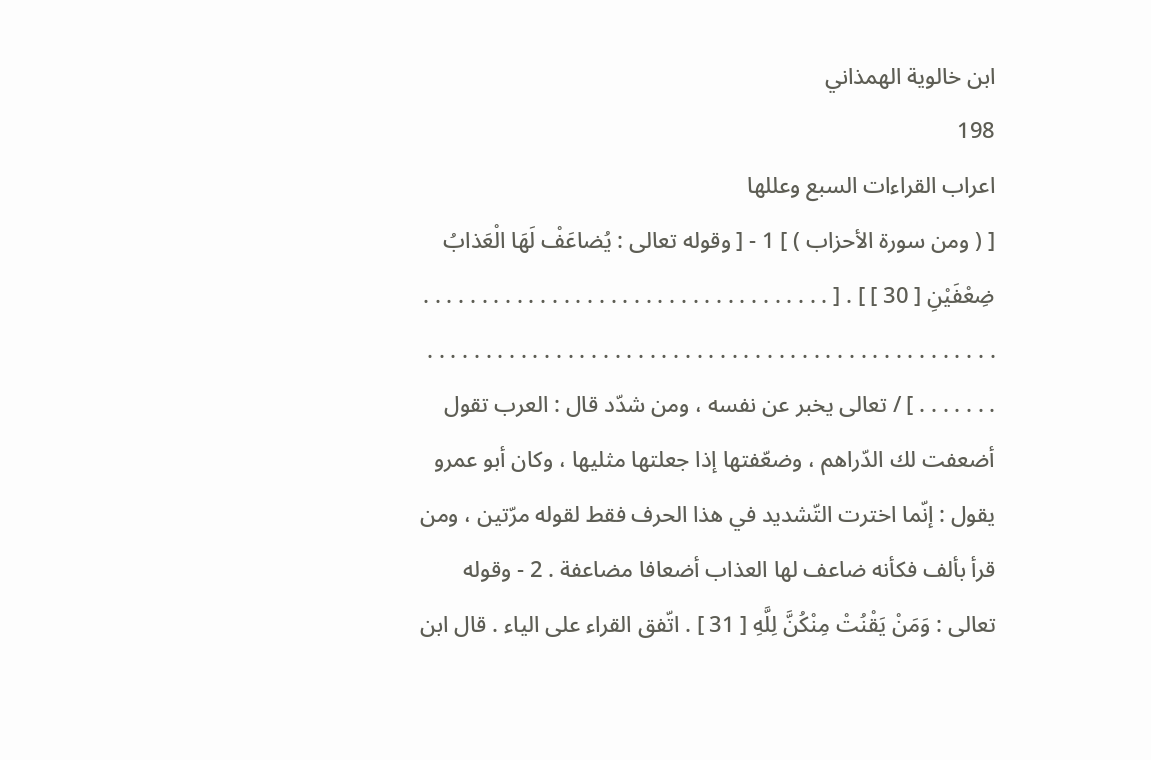ابن خالوية الهمذاني
198
اعراب القراءات السبع وعللها
[ ( ومن سورة الأحزاب ) ] 1 - [ وقوله تعالى : يُضاعَفْ لَهَا الْعَذابُ ضِعْفَيْنِ [ 30 ] ] . [ . . . . . . . . . . . . . . . . . . . . . . . . . . . . . . . . . . . . . . . . . . . . . . . . . . . . . . . . . . . . . . . . . . . . . . . . . . . . . . . . . . . . . . . . . . . ] / تعالى يخبر عن نفسه ، ومن شدّد قال : العرب تقول أضعفت لك الدّراهم ، وضعّفتها إذا جعلتها مثليها ، وكان أبو عمرو يقول : إنّما اخترت التّشديد في هذا الحرف فقط لقوله مرّتين ، ومن قرأ بألف فكأنه ضاعف لها العذاب أضعافا مضاعفة . 2 - وقوله تعالى : وَمَنْ يَقْنُتْ مِنْكُنَّ لِلَّهِ [ 31 ] . اتّفق القراء على الياء . قال ابن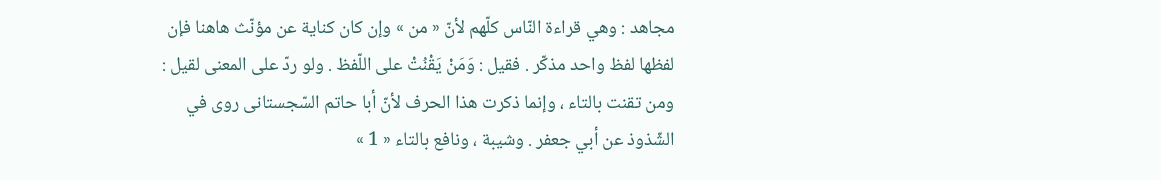مجاهد : وهي قراءة النّاس كلّهم لأنّ « من » وإن كان كناية عن مؤنّث هاهنا فإن لفظها لفظ واحد مذكّر . فقيل : وَمَنْ يَقْنُتْ على اللّفظ . ولو ردّ على المعنى لقيل : ومن تقنت بالتاء ، وإنما ذكرت هذا الحرف لأنّ أبا حاتم السّجستانى روى في الشّذوذ عن أبي جعفر . وشيبة ، ونافع بالتاء « 1 »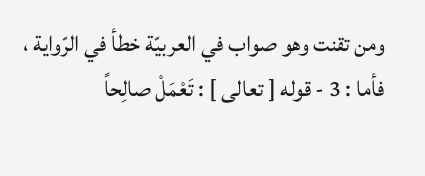ومن تقنت وهو صواب في العربيّة خطأ في الرّواية ، فأما : 3 - قوله [ تعالى ] : تَعْمَلْ صالِحاً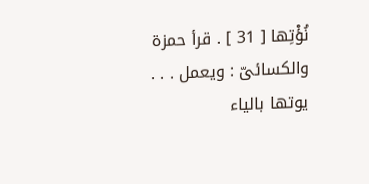نُؤْتِها [ 31 ] . قرأ حمزة والكسائىّ : ويعمل . . . يوتها بالياء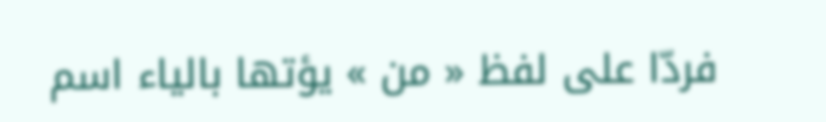فردّا على لفظ « من » يؤتها بالياء اسم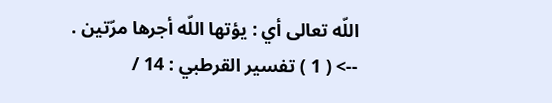اللّه تعالى أي : يؤتها اللّه أجرها مرّتين .
--> ( 1 ) تفسير القرطبي : 14 /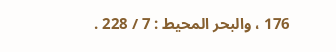176 ، والبحر المحيط : 7 / 228 .